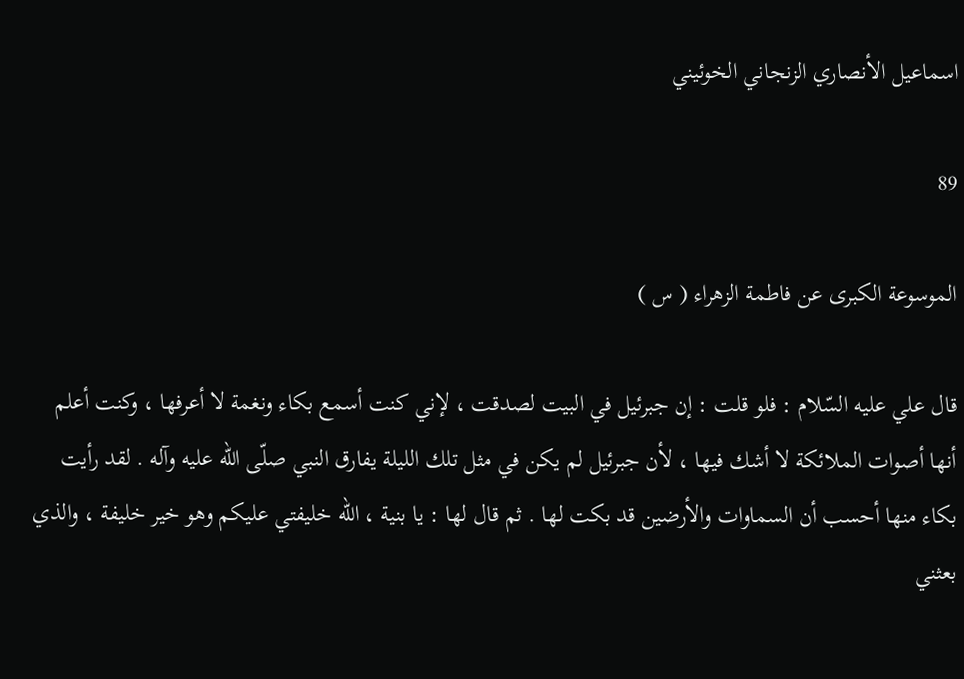اسماعيل الأنصاري الزنجاني الخوئيني

89

الموسوعة الكبرى عن فاطمة الزهراء ( س )

قال علي عليه السّلام : فلو قلت : إن جبرئيل في البيت لصدقت ، لإني كنت أسمع بكاء ونغمة لا أعرفها ، وكنت أعلم أنها أصوات الملائكة لا أشك فيها ، لأن جبرئيل لم يكن في مثل تلك الليلة يفارق النبي صلّى اللّه عليه وآله . لقد رأيت بكاء منها أحسب أن السماوات والأرضين قد بكت لها . ثم قال لها : يا بنية ، اللّه خليفتي عليكم وهو خير خليفة ، والذي بعثني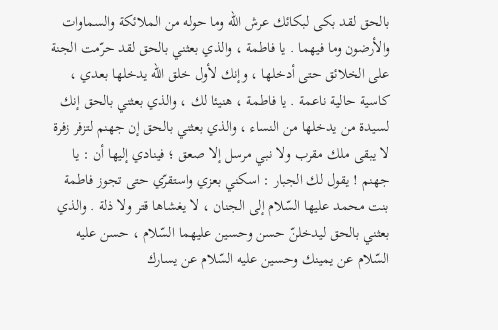بالحق لقد بكى لبكائك عرش اللّه وما حوله من الملائكة والسماوات والأرضون وما فيهما . يا فاطمة ، والذي بعثني بالحق لقد حرّمت الجنة على الخلائق حتى أدخلها ، وإنك لأول خلق اللّه يدخلها بعدي ، كاسية حالية ناعمة . يا فاطمة ، هنيئا لك ، والذي بعثني بالحق إنك لسيدة من يدخلها من النساء ، والذي بعثني بالحق إن جهنم لتزفر زفرة لا يبقى ملك مقرب ولا نبي مرسل إلا صعق ؛ فينادي إليها أن : يا جهنم ! يقول لك الجبار : اسكني بعزي واستقرّي حتى تجوز فاطمة بنت محمد عليها السّلام إلى الجنان ، لا يغشاها قتر ولا ذلة . والذي بعثني بالحق ليدخلنّ حسن وحسين عليهما السّلام ، حسن عليه السّلام عن يمينك وحسين عليه السّلام عن يسارك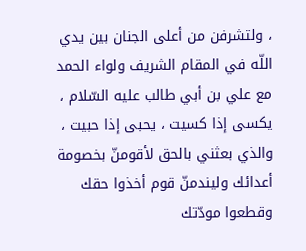، ولتشرفن من أعلى الجنان بين يدي اللّه في المقام الشريف ولواء الحمد مع علي بن أبي طالب عليه السّلام ، يكسى إذا كسيت ، يحبى إذا حبيت ، والذي بعثني بالحق لأقومنّ بخصومة أعدائك وليندمنّ قوم أخذوا حقك وقطعوا مودّتك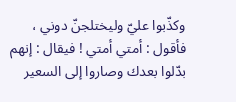وكذّبوا عليّ وليختلجنّ دوني ، فأقول : أمتي أمتي ! فيقال : إنهم بدّلوا بعدك وصاروا إلى السعير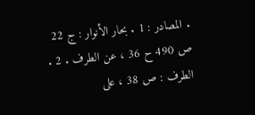. المصادر : 1 . بحار الأنوار : ج 22 ص 490 ح 36 ، عن الطرف . 2 . الطرف : ص 38 ، على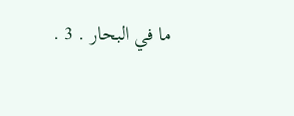ما في البحار . 3 .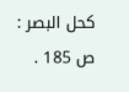كحل البصر : ص 185 .